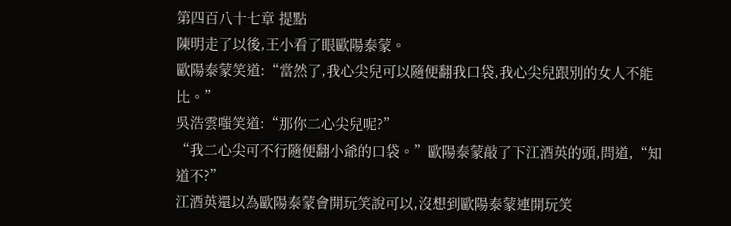第四百八十七章 提點
陳明走了以後,王小看了眼歐陽泰蒙。
歐陽泰蒙笑道:“當然了,我心尖兒可以隨便翻我口袋,我心尖兒跟別的女人不能比。”
吳浩雲嗤笑道:“那你二心尖兒呢?”
“我二心尖可不行隨便翻小爺的口袋。”歐陽泰蒙敲了下江酒英的頭,問道,“知道不?”
江酒英還以為歐陽泰蒙會開玩笑說可以,沒想到歐陽泰蒙連開玩笑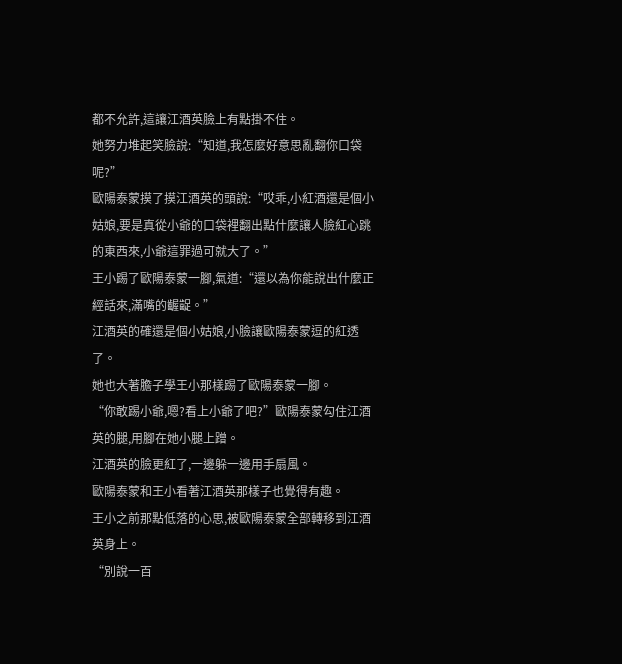都不允許,這讓江酒英臉上有點掛不住。
她努力堆起笑臉說:“知道,我怎麼好意思亂翻你口袋呢?”
歐陽泰蒙摸了摸江酒英的頭說:“哎乖,小紅酒還是個小姑娘,要是真從小爺的口袋裡翻出點什麼讓人臉紅心跳的東西來,小爺這罪過可就大了。”
王小踢了歐陽泰蒙一腳,氣道:“還以為你能說出什麼正經話來,滿嘴的齷齪。”
江酒英的確還是個小姑娘,小臉讓歐陽泰蒙逗的紅透了。
她也大著膽子學王小那樣踢了歐陽泰蒙一腳。
“你敢踢小爺,嗯?看上小爺了吧?”歐陽泰蒙勾住江酒英的腿,用腳在她小腿上蹭。
江酒英的臉更紅了,一邊躲一邊用手扇風。
歐陽泰蒙和王小看著江酒英那樣子也覺得有趣。
王小之前那點低落的心思,被歐陽泰蒙全部轉移到江酒英身上。
“別說一百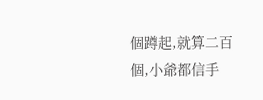個蹲起,就算二百個,小爺都信手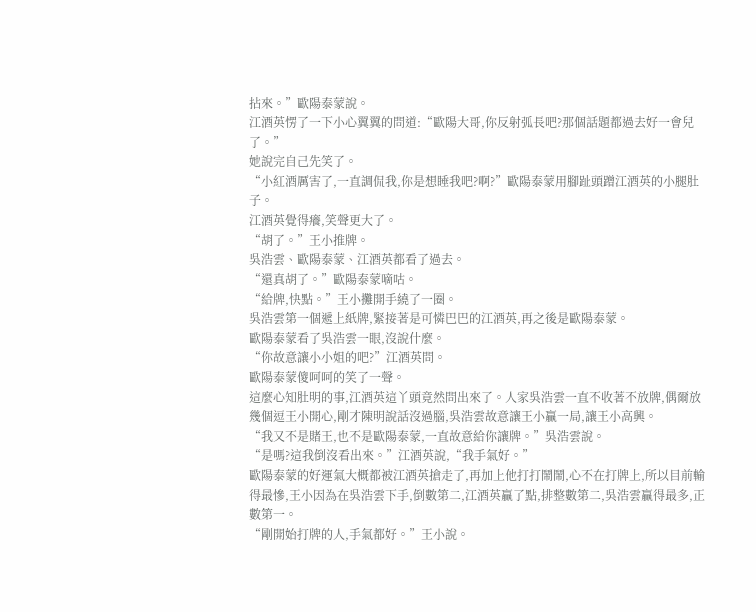拈來。”歐陽泰蒙說。
江酒英愣了一下小心翼翼的問道:“歐陽大哥,你反射弧長吧?那個話題都過去好一會兒了。”
她說完自己先笑了。
“小紅酒厲害了,一直調侃我,你是想睡我吧?啊?”歐陽泰蒙用腳趾頭蹭江酒英的小腿肚子。
江酒英覺得癢,笑聲更大了。
“胡了。”王小推牌。
吳浩雲、歐陽泰蒙、江酒英都看了過去。
“還真胡了。”歐陽泰蒙嘀咕。
“給牌,快點。”王小攤開手繞了一圈。
吳浩雲第一個遞上紙牌,緊接著是可憐巴巴的江酒英,再之後是歐陽泰蒙。
歐陽泰蒙看了吳浩雲一眼,沒說什麼。
“你故意讓小小姐的吧?”江酒英問。
歐陽泰蒙傻呵呵的笑了一聲。
這麼心知肚明的事,江酒英這丫頭竟然問出來了。人家吳浩雲一直不收著不放牌,偶爾放幾個逗王小開心,剛才陳明說話沒過腦,吳浩雲故意讓王小贏一局,讓王小高興。
“我又不是賭王,也不是歐陽泰蒙,一直故意給你讓牌。”吳浩雲說。
“是嗎?這我倒沒看出來。”江酒英說,“我手氣好。”
歐陽泰蒙的好運氣大概都被江酒英搶走了,再加上他打打鬧鬧,心不在打牌上,所以目前輸得最慘,王小因為在吳浩雲下手,倒數第二,江酒英贏了點,排整數第二,吳浩雲贏得最多,正數第一。
“剛開始打牌的人,手氣都好。”王小說。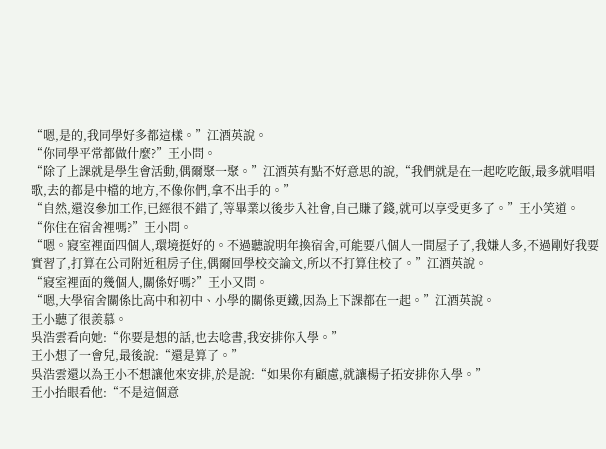“嗯,是的,我同學好多都這樣。”江酒英說。
“你同學平常都做什麼?”王小問。
“除了上課就是學生會活動,偶爾聚一聚。”江酒英有點不好意思的說,“我們就是在一起吃吃飯,最多就唱唱歌,去的都是中檔的地方,不像你們,拿不出手的。”
“自然,還沒參加工作,已經很不錯了,等畢業以後步入社會,自己賺了錢,就可以享受更多了。”王小笑道。
“你住在宿舍裡嗎?”王小問。
“嗯。寢室裡面四個人,環境挺好的。不過聽說明年換宿舍,可能要八個人一間屋子了,我嫌人多,不過剛好我要實習了,打算在公司附近租房子住,偶爾回學校交論文,所以不打算住校了。”江酒英說。
“寢室裡面的幾個人,關係好嗎?”王小又問。
“嗯,大學宿舍關係比高中和初中、小學的關係更鐵,因為上下課都在一起。”江酒英說。
王小聽了很羨慕。
吳浩雲看向她:“你要是想的話,也去唸書,我安排你入學。”
王小想了一會兒,最後說:“還是算了。”
吳浩雲還以為王小不想讓他來安排,於是說:“如果你有顧慮,就讓楊子拓安排你入學。”
王小抬眼看他:“不是這個意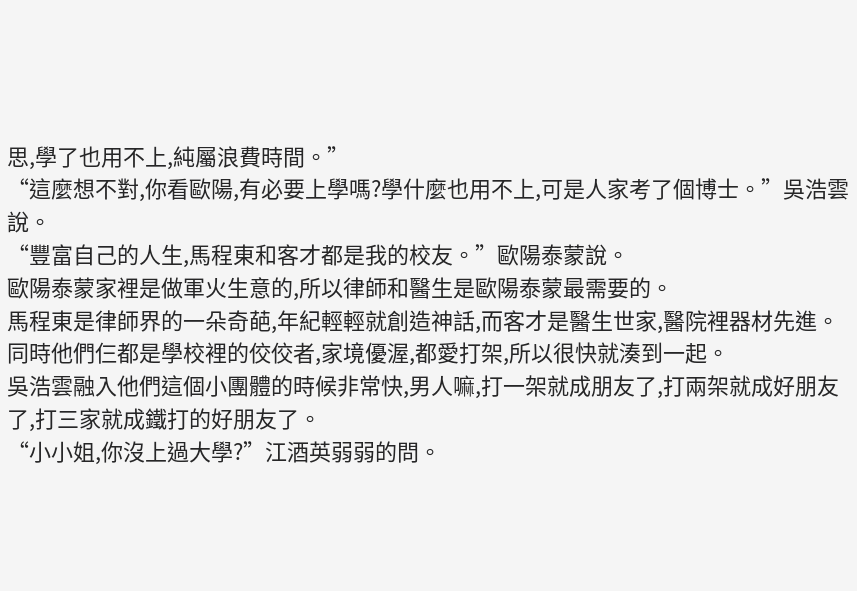思,學了也用不上,純屬浪費時間。”
“這麼想不對,你看歐陽,有必要上學嗎?學什麼也用不上,可是人家考了個博士。”吳浩雲說。
“豐富自己的人生,馬程東和客才都是我的校友。”歐陽泰蒙說。
歐陽泰蒙家裡是做軍火生意的,所以律師和醫生是歐陽泰蒙最需要的。
馬程東是律師界的一朵奇葩,年紀輕輕就創造神話,而客才是醫生世家,醫院裡器材先進。
同時他們仨都是學校裡的佼佼者,家境優渥,都愛打架,所以很快就湊到一起。
吳浩雲融入他們這個小團體的時候非常快,男人嘛,打一架就成朋友了,打兩架就成好朋友了,打三家就成鐵打的好朋友了。
“小小姐,你沒上過大學?”江酒英弱弱的問。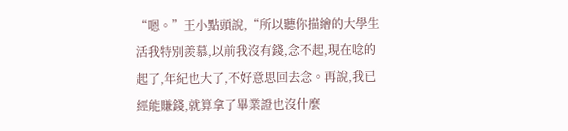“嗯。”王小點頭說,“所以聽你描繪的大學生活我特別羨慕,以前我沒有錢,念不起,現在唸的起了,年紀也大了,不好意思回去念。再說,我已經能賺錢,就算拿了畢業證也沒什麼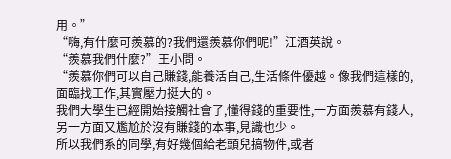用。”
“嗨,有什麼可羨慕的?我們還羨慕你們呢!”江酒英說。
“羨慕我們什麼?”王小問。
“羨慕你們可以自己賺錢,能養活自己,生活條件優越。像我們這樣的,面臨找工作,其實壓力挺大的。
我們大學生已經開始接觸社會了,懂得錢的重要性,一方面羨慕有錢人,另一方面又尷尬於沒有賺錢的本事,見識也少。
所以我們系的同學,有好幾個給老頭兒搞物件,或者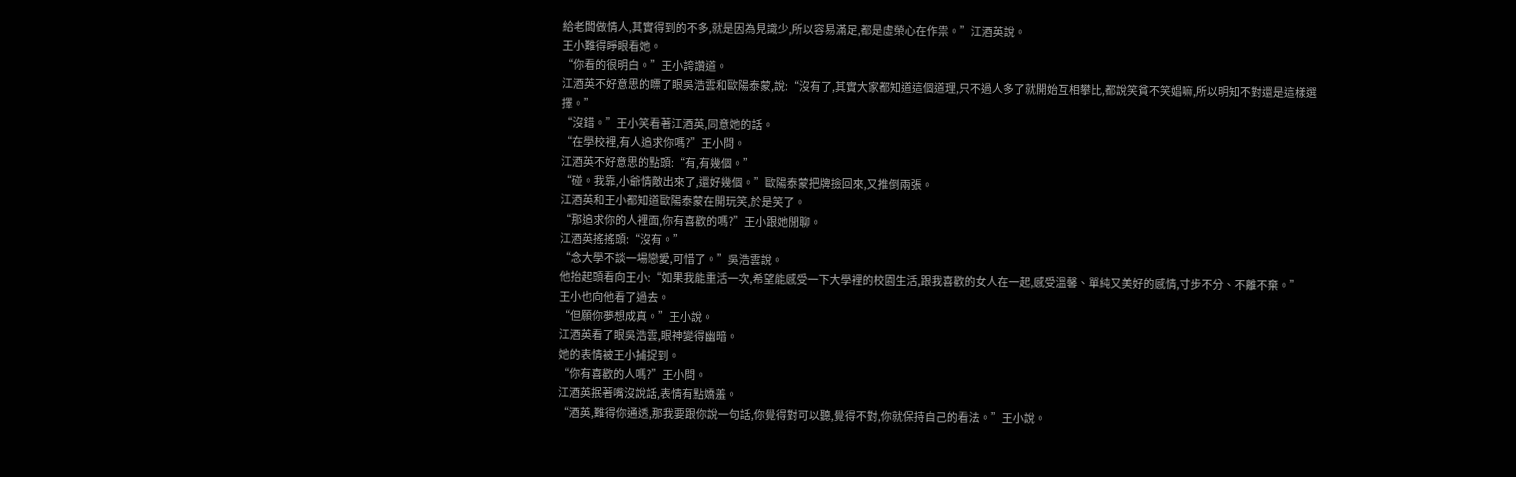給老闆做情人,其實得到的不多,就是因為見識少,所以容易滿足,都是虛榮心在作祟。”江酒英說。
王小難得睜眼看她。
“你看的很明白。”王小誇讚道。
江酒英不好意思的瞟了眼吳浩雲和歐陽泰蒙,說:“沒有了,其實大家都知道這個道理,只不過人多了就開始互相攀比,都說笑貧不笑娼嘛,所以明知不對還是這樣選擇。”
“沒錯。”王小笑看著江酒英,同意她的話。
“在學校裡,有人追求你嗎?”王小問。
江酒英不好意思的點頭:“有,有幾個。”
“碰。我靠,小爺情敵出來了,還好幾個。”歐陽泰蒙把牌撿回來,又推倒兩張。
江酒英和王小都知道歐陽泰蒙在開玩笑,於是笑了。
“那追求你的人裡面,你有喜歡的嗎?”王小跟她閒聊。
江酒英搖搖頭:“沒有。”
“念大學不談一場戀愛,可惜了。”吳浩雲說。
他抬起頭看向王小:“如果我能重活一次,希望能感受一下大學裡的校園生活,跟我喜歡的女人在一起,感受溫馨、單純又美好的感情,寸步不分、不離不棄。”
王小也向他看了過去。
“但願你夢想成真。”王小說。
江酒英看了眼吳浩雲,眼神變得幽暗。
她的表情被王小捕捉到。
“你有喜歡的人嗎?”王小問。
江酒英抿著嘴沒說話,表情有點嬌羞。
“酒英,難得你通透,那我要跟你說一句話,你覺得對可以聽,覺得不對,你就保持自己的看法。”王小說。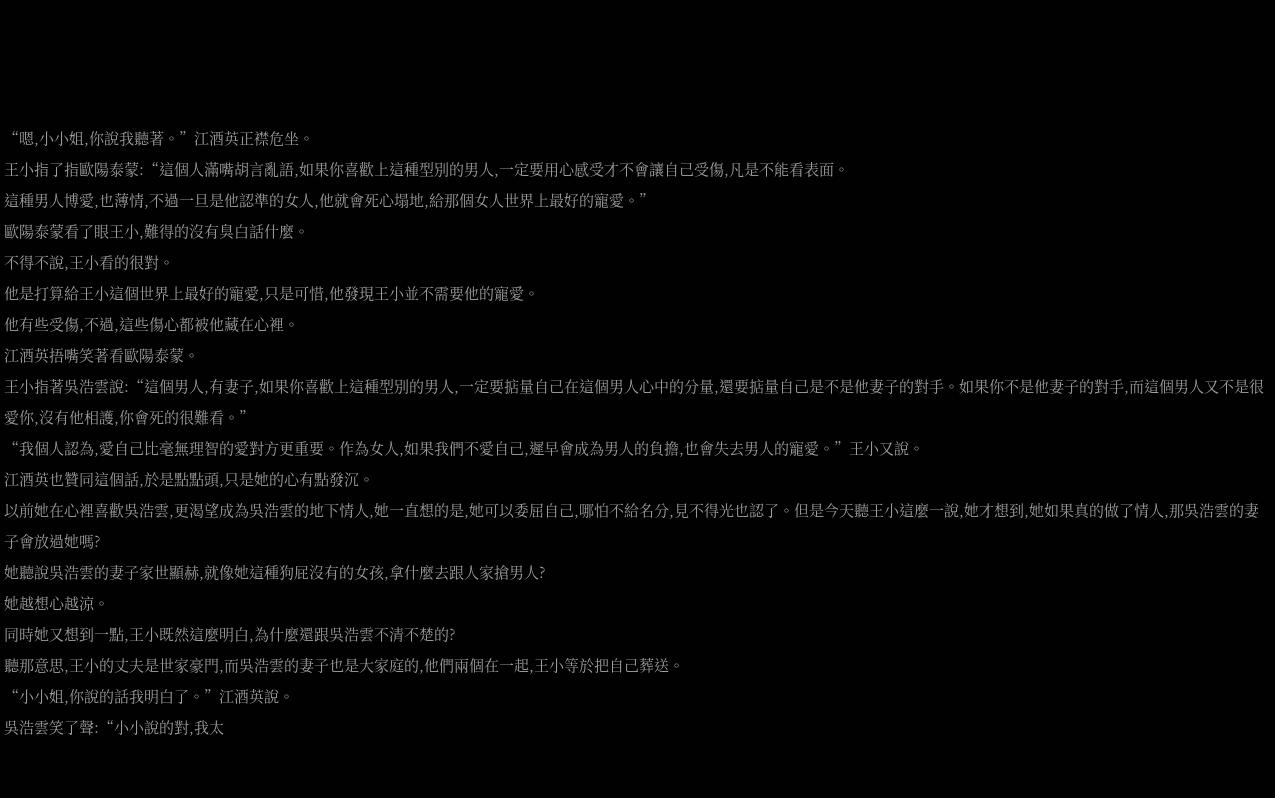“嗯,小小姐,你說我聽著。”江酒英正襟危坐。
王小指了指歐陽泰蒙:“這個人滿嘴胡言亂語,如果你喜歡上這種型別的男人,一定要用心感受才不會讓自己受傷,凡是不能看表面。
這種男人博愛,也薄情,不過一旦是他認準的女人,他就會死心塌地,給那個女人世界上最好的寵愛。”
歐陽泰蒙看了眼王小,難得的沒有臭白話什麼。
不得不說,王小看的很對。
他是打算給王小這個世界上最好的寵愛,只是可惜,他發現王小並不需要他的寵愛。
他有些受傷,不過,這些傷心都被他藏在心裡。
江酒英捂嘴笑著看歐陽泰蒙。
王小指著吳浩雲說:“這個男人,有妻子,如果你喜歡上這種型別的男人,一定要掂量自己在這個男人心中的分量,還要掂量自己是不是他妻子的對手。如果你不是他妻子的對手,而這個男人又不是很愛你,沒有他相護,你會死的很難看。”
“我個人認為,愛自己比毫無理智的愛對方更重要。作為女人,如果我們不愛自己,遲早會成為男人的負擔,也會失去男人的寵愛。”王小又說。
江酒英也贊同這個話,於是點點頭,只是她的心有點發沉。
以前她在心裡喜歡吳浩雲,更渴望成為吳浩雲的地下情人,她一直想的是,她可以委屈自己,哪怕不給名分,見不得光也認了。但是今天聽王小這麼一說,她才想到,她如果真的做了情人,那吳浩雲的妻子會放過她嗎?
她聽說吳浩雲的妻子家世顯赫,就像她這種狗屁沒有的女孩,拿什麼去跟人家搶男人?
她越想心越涼。
同時她又想到一點,王小既然這麼明白,為什麼還跟吳浩雲不清不楚的?
聽那意思,王小的丈夫是世家豪門,而吳浩雲的妻子也是大家庭的,他們兩個在一起,王小等於把自己葬送。
“小小姐,你說的話我明白了。”江酒英說。
吳浩雲笑了聲:“小小說的對,我太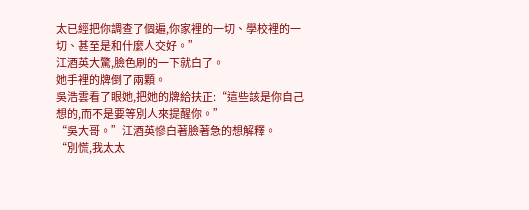太已經把你調查了個遍,你家裡的一切、學校裡的一切、甚至是和什麼人交好。”
江酒英大驚,臉色刷的一下就白了。
她手裡的牌倒了兩顆。
吳浩雲看了眼她,把她的牌給扶正:“這些該是你自己想的,而不是要等別人來提醒你。”
“吳大哥。”江酒英慘白著臉著急的想解釋。
“別慌,我太太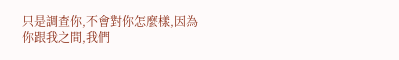只是調查你,不會對你怎麼樣,因為你跟我之間,我們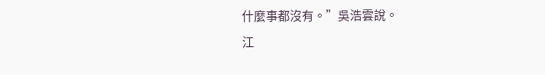什麼事都沒有。”吳浩雲說。
江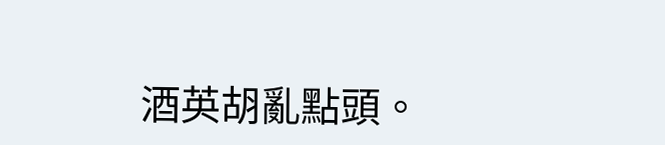酒英胡亂點頭。